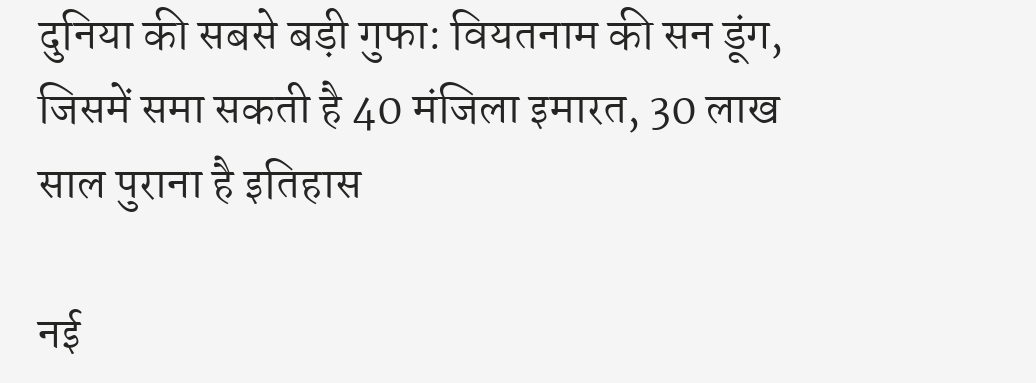दुनिया की सबसे बड़ी गुफा: वियतनाम की सन डूंग, जिसमें समा सकती है 40 मंजिला इमारत, 30 लाख साल पुराना है इतिहास

नई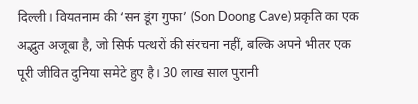दिल्ली। वियतनाम की ‘सन डूंग गुफा’ (Son Doong Cave) प्रकृति का एक अद्भुत अजूबा है, जो सिर्फ पत्थरों की संरचना नहीं, बल्कि अपने भीतर एक पूरी जीवित दुनिया समेटे हुए है। 30 लाख साल पुरानी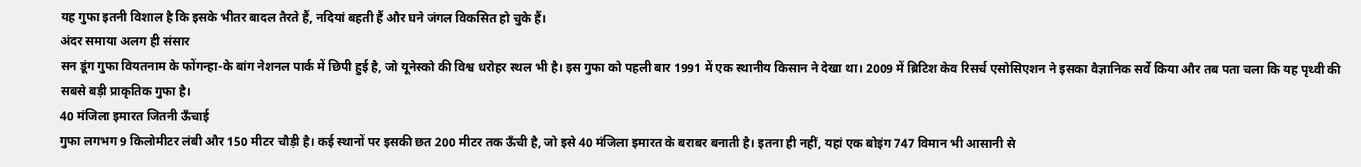यह गुफा इतनी विशाल है कि इसके भीतर बादल तैरते हैं, नदियां बहती हैं और घने जंगल विकसित हो चुके हैं।
अंदर समाया अलग ही संसार
सन डूंग गुफा वियतनाम के फोंगन्हा-के बांग नेशनल पार्क में छिपी हुई है, जो यूनेस्को की विश्व धरोहर स्थल भी है। इस गुफा को पहली बार 1991 में एक स्थानीय किसान ने देखा था। 2009 में ब्रिटिश केव रिसर्च एसोसिएशन ने इसका वैज्ञानिक सर्वे किया और तब पता चला कि यह पृथ्वी की सबसे बड़ी प्राकृतिक गुफा है।
40 मंजिला इमारत जितनी ऊँचाई
गुफा लगभग 9 किलोमीटर लंबी और 150 मीटर चौड़ी है। कई स्थानों पर इसकी छत 200 मीटर तक ऊँची है, जो इसे 40 मंजिला इमारत के बराबर बनाती है। इतना ही नहीं, यहां एक बोइंग 747 विमान भी आसानी से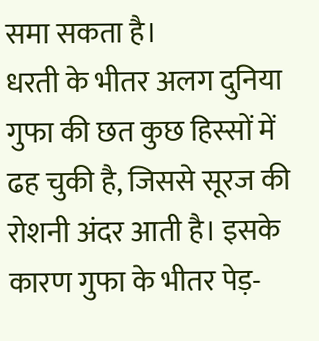समा सकता है।
धरती के भीतर अलग दुनिया
गुफा की छत कुछ हिस्सों में ढह चुकी है, जिससे सूरज की रोशनी अंदर आती है। इसके कारण गुफा के भीतर पेड़-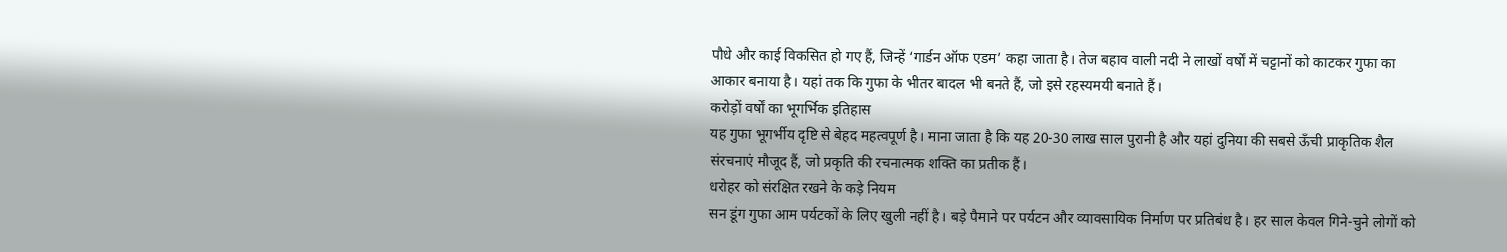पौधे और काई विकसित हो गए हैं, जिन्हें ‘गार्डन ऑफ एडम’ कहा जाता है। तेज बहाव वाली नदी ने लाखों वर्षों में चट्टानों को काटकर गुफा का आकार बनाया है। यहां तक कि गुफा के भीतर बादल भी बनते हैं, जो इसे रहस्यमयी बनाते हैं।
करोड़ों वर्षों का भूगर्भिक इतिहास
यह गुफा भूगर्भीय दृष्टि से बेहद महत्वपूर्ण है। माना जाता है कि यह 20-30 लाख साल पुरानी है और यहां दुनिया की सबसे ऊँची प्राकृतिक शैल संरचनाएं मौजूद हैं, जो प्रकृति की रचनात्मक शक्ति का प्रतीक हैं।
धरोहर को संरक्षित रखने के कड़े नियम
सन डूंग गुफा आम पर्यटकों के लिए खुली नहीं है। बड़े पैमाने पर पर्यटन और व्यावसायिक निर्माण पर प्रतिबंध है। हर साल केवल गिने-चुने लोगों को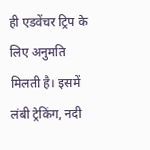ही एडवेंचर ट्रिप के लिए अनुमति मिलती है। इसमें लंबी ट्रेकिंग, नदी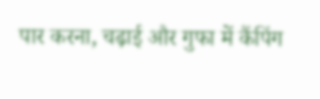पार करना, चढ़ाई और गुफा में कैंपिंग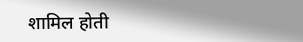शामिल होती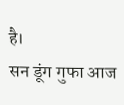है।
सन डूंग गुफा आज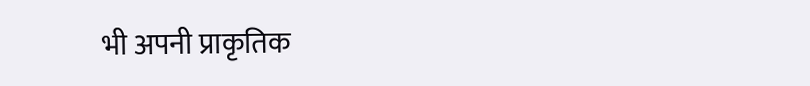भी अपनी प्राकृतिक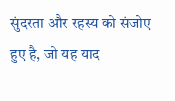सुंदरता और रहस्य को संजोए हुए है, जो यह याद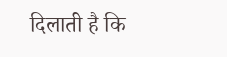दिलाती है कि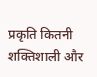प्रकृति कितनी शक्तिशाली और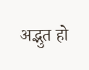अद्भुत हो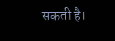सकती है।